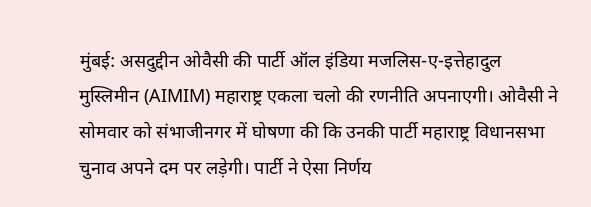मुंबई: असदुद्दीन ओवैसी की पार्टी ऑल इंडिया मजलिस-ए-इत्तेहादुल मुस्लिमीन (AIMIM) महाराष्ट्र एकला चलो की रणनीति अपनाएगी। ओवैसी ने सोमवार को संभाजीनगर में घोषणा की कि उनकी पार्टी महाराष्ट्र विधानसभा चुनाव अपने दम पर लड़ेगी। पार्टी ने ऐसा निर्णय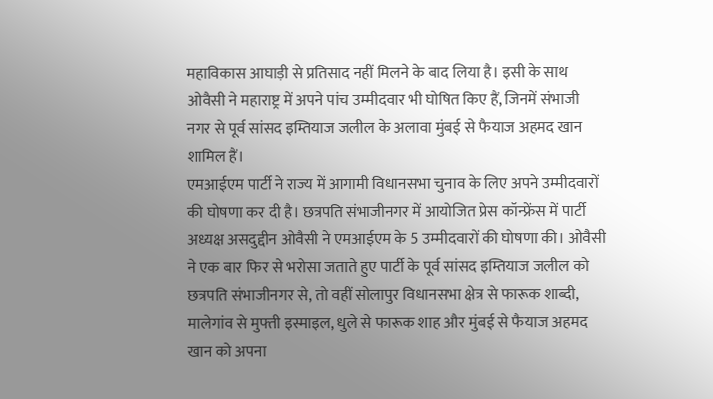महाविकास आघाड़ी से प्रतिसाद नहीं मिलने के बाद लिया है। इसी के साथ ओवैसी ने महाराष्ट्र में अपने पांच उम्मीदवार भी घोषित किए हैं, जिनमें संभाजी नगर से पूर्व सांसद इम्तियाज जलील के अलावा मुंबई से फैयाज अहमद खान शामिल हैं।
एमआईएम पार्टी ने राज्य में आगामी विधानसभा चुनाव के लिए अपने उम्मीदवारों की घोषणा कर दी है। छत्रपति संभाजीनगर में आयोजित प्रेस कॉन्फ्रेंस में पार्टी अध्यक्ष असदुद्दीन ओवैसी ने एमआईएम के 5 उम्मीदवारों की घोषणा की। ओवैसी ने एक बार फिर से भरोसा जताते हुए पार्टी के पूर्व सांसद इम्तियाज जलील को छत्रपति संभाजीनगर से, तो वहीं सोलापुर विधानसभा क्षेत्र से फारूक शाब्दी, मालेगांव से मुफ्ती इस्माइल, धुले से फारूक शाह और मुंबई से फैयाज अहमद खान को अपना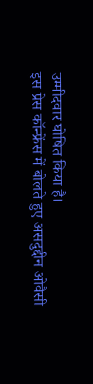उम्मीदवार घोषित किया है।
इस प्रेस कॉन्फ्रेंस में बोलते हुए असदुद्दीन ओवैसी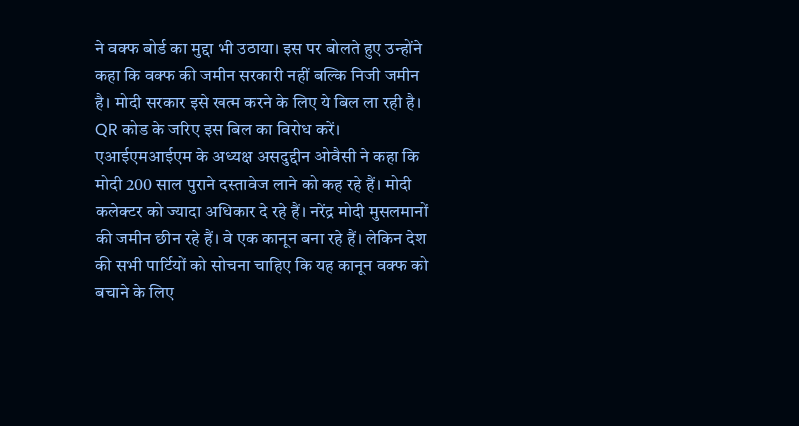ने वक्फ बोर्ड का मुद्दा भी उठाया। इस पर बोलते हुए उन्होंने कहा कि वक्फ की जमीन सरकारी नहीं बल्कि निजी जमीन है। मोदी सरकार इसे खत्म करने के लिए ये बिल ला रही है। QR कोड के जरिए इस बिल का विरोध करें।
एआईएमआईएम के अध्यक्ष असदुद्दीन ओवैसी ने कहा कि मोदी 200 साल पुराने दस्तावेज लाने को कह रहे हैं। मोदी कलेक्टर को ज्यादा अधिकार दे रहे हैं। नरेंद्र मोदी मुसलमानों की जमीन छीन रहे हैं। वे एक कानून बना रहे हैं। लेकिन देश की सभी पार्टियों को सोचना चाहिए कि यह कानून वक्फ को बचाने के लिए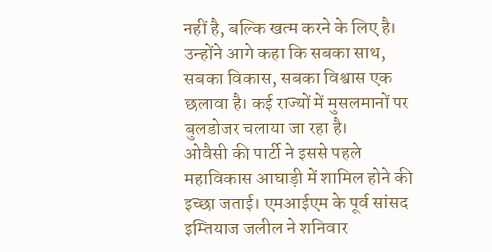नहीं है, बल्कि खत्म करने के लिए है। उन्होंने आगे कहा कि सबका साथ, सबका विकास, सबका विश्वास एक छलावा है। कई राज्यों में मुसलमानों पर बुलडोजर चलाया जा रहा है।
ओवैसी की पार्टी ने इससे पहले महाविकास आघाड़ी में शामिल होने की इच्छा जताई। एमआईएम के पूर्व सांसद इम्तियाज जलील ने शनिवार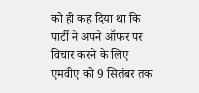को ही कह दिया था कि पार्टी ने अपने ऑफर पर विचार करने के लिए एमवीए को 9 सितंबर तक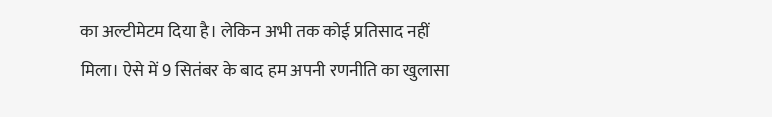का अल्टीमेटम दिया है। लेकिन अभी तक कोई प्रतिसाद नहीं मिला। ऐसे में 9 सितंबर के बाद हम अपनी रणनीति का खुलासा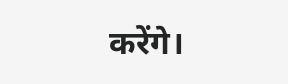करेंगे।